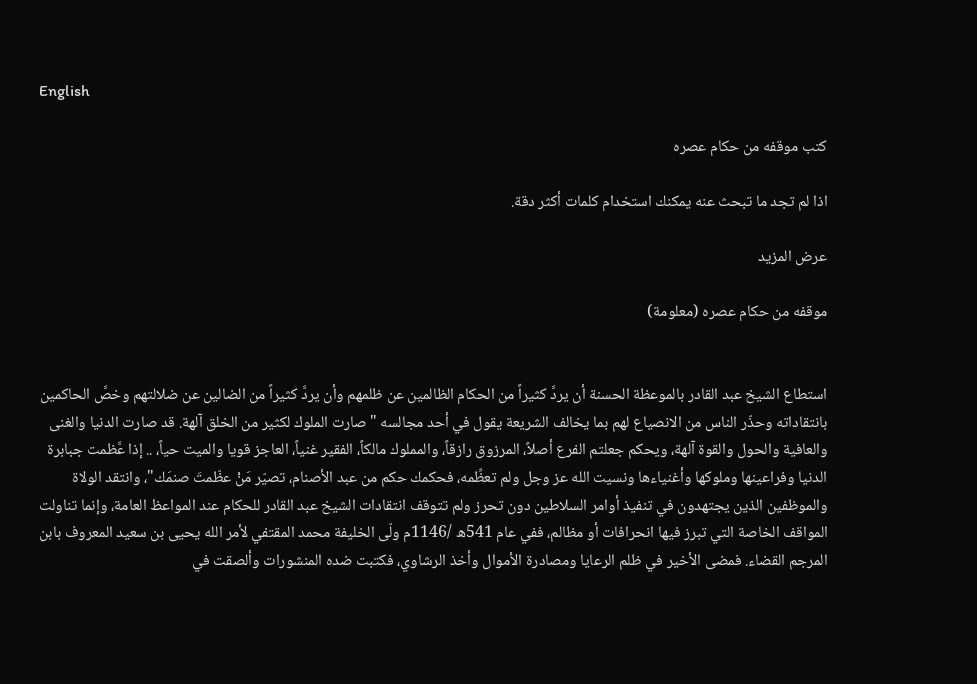English

كتب موقفه من حكام عصره

اذا لم تجد ما تبحث عنه يمكنك استخدام كلمات أكثر دقة.

عرض المزيد

موقفه من حكام عصره (معلومة)


استطاع الشيخ عبد القادر بالموعظة الحسنة أن يردَّ كثيراً من الحكام الظالمين عن ظلمهم وأن يردَّ كثيراً من الضالين عن ضلالتهم وخصَّ الحاكمين بانتقاداته وحذّر الناس من الانصياع لهم بما يخالف الشريعة يقول في أحد مجالسه "صارت الملوك لكثير من الخلق آلهة. قد صارت الدنيا والغنى والعافية والحول والقوة آلهة، ويحكم جعلتم الفرع أصلاً، المرزوق رازقاً، والمملوك مالكاً، الفقير غنياً، العاجز قويا والميت حياً، .. إذا عَّظمت جبابرة الدنيا وفراعينها وملوكها وأغنياءها ونسيت الله عز وجل ولم تعظِّمه، فحكمك حكم من عبد الأصنام، تصيّر مَنْ عظّمتَ صنمَك"، وانتقد الولاة والموظفين الذين يجتهدون في تنفيذ أوامر السلاطين دون تحرز ولم تتوقف انتقادات الشيخ عبد القادر للحكام عند المواعظ العامة، وإنما تناولت المواقف الخاصة التي تبرز فيها انحرافات أو مظالم، ففي عام 541ه /1146م ولّى الخليفة محمد المقتفي لأمر الله يحيى بن سعيد المعروف بابن المرجم القضاء. فمضى الأخير في ظلم الرعايا ومصادرة الأموال وأخذ الرشاوي، فكتبت ضده المنشورات وألصقت في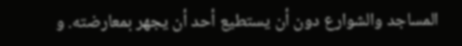المساجد والشوارع دون أن يستطيع أحد أن يجهر بمعارضته. و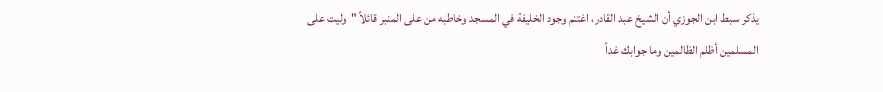يذكر سبط ابن الجوزي أن الشيخ عبد القادر، اغتنم وجود الخليفة في المسجد وخاطبه من على المنبر قائلاً "وليت على المسلمين أظلم الظالمين وما جوابك غداً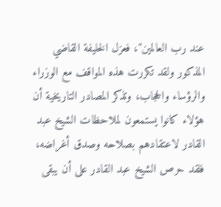عند رب العالمين"، فعزل الخليفة القاضي المذكور ولقد تكررت هذه المواقف مع الوزراء والرؤساء والحجاب، وتذكر المصادر التاريخية أن هؤلاء كانوا يستمعون لملاحظات الشيخ عبد القادر لاعتقادهم بصلاحه وصدق أغراضه، فلقد حرص الشيخ عبد القادر على أن يبقى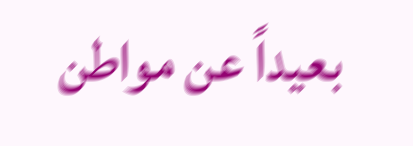بعيداً عن مواطن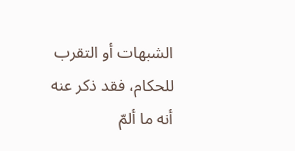الشبهات أو التقرب للحكام، فقد ذكر عنه أنه ما ألمّ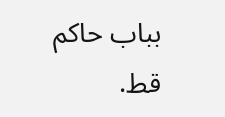بباب حاكم قط.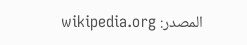المصدر: wikipedia.org